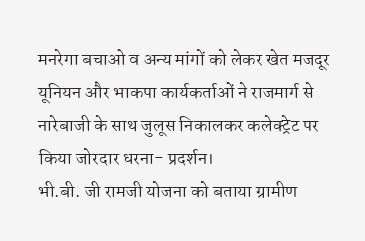मनरेगा बचाओ व अन्य मांगों को लेकर खेत मजदूर यूनियन और भाकपा कार्यकर्ताओं ने राजमार्ग से नारेबाजी के साथ जुलूस निकालकर कलेक्ट्रेट पर किया जोरदार धरना- प्रदर्शन।
भी.बी. जी रामजी योजना को बताया ग्रामीण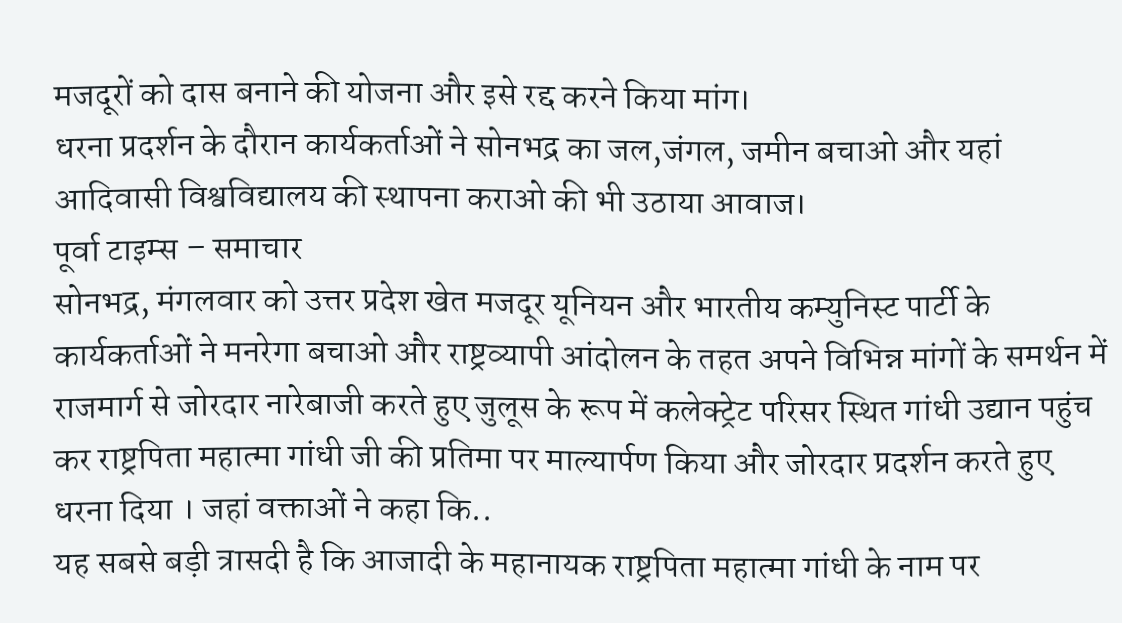मजदूरों को दास बनाने की योजना और इसे रद्द करने किया मांग।
धरना प्रदर्शन के दौरान कार्यकर्ताओं ने सोनभद्र का जल,जंगल, जमीन बचाओ और यहां आदिवासी विश्वविद्यालय की स्थापना कराओ की भी उठाया आवाज।
पूर्वा टाइम्स – समाचार
सोनभद्र, मंगलवार को उत्तर प्रदेश खेत मजदूर यूनियन और भारतीय कम्युनिस्ट पार्टी के कार्यकर्ताओं ने मनरेगा बचाओ और राष्ट्रव्यापी आंदोलन के तहत अपने विभिन्न मांगों के समर्थन में राजमार्ग से जोरदार नारेबाजी करते हुए जुलूस के रूप में कलेक्ट्रेट परिसर स्थित गांधी उद्यान पहुंच कर राष्ट्रपिता महात्मा गांधी जी की प्रतिमा पर माल्यार्पण किया और जोरदार प्रदर्शन करते हुए धरना दिया । जहां वक्ताओं ने कहा कि..
यह सबसे बड़ी त्रासदी है कि आजादी के महानायक राष्ट्रपिता महात्मा गांधी के नाम पर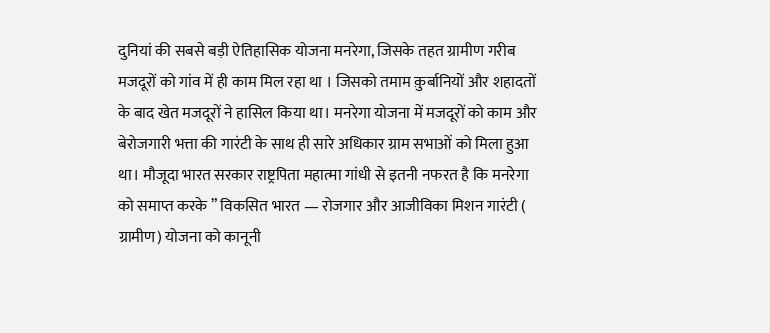दुनियां की सबसे बड़ी ऐतिहासिक योजना मनरेगा, जिसके तहत ग्रामीण गरीब मजदूरों को गांव में ही काम मिल रहा था । जिसको तमाम क़ुर्बानियों और शहादतों के बाद खेत मजदूरों ने हासिल किया था। मनरेगा योजना में मजदूरों को काम और बेरोजगारी भत्ता की गारंटी के साथ ही सारे अधिकार ग्राम सभाओं को मिला हुआ था। मौजूदा भारत सरकार राष्ट्रपिता महात्मा गांधी से इतनी नफरत है कि मनरेगा को समाप्त करके ” विकसित भारत — रोजगार और आजीविका मिशन गारंटी ( ग्रामीण) योजना को कानूनी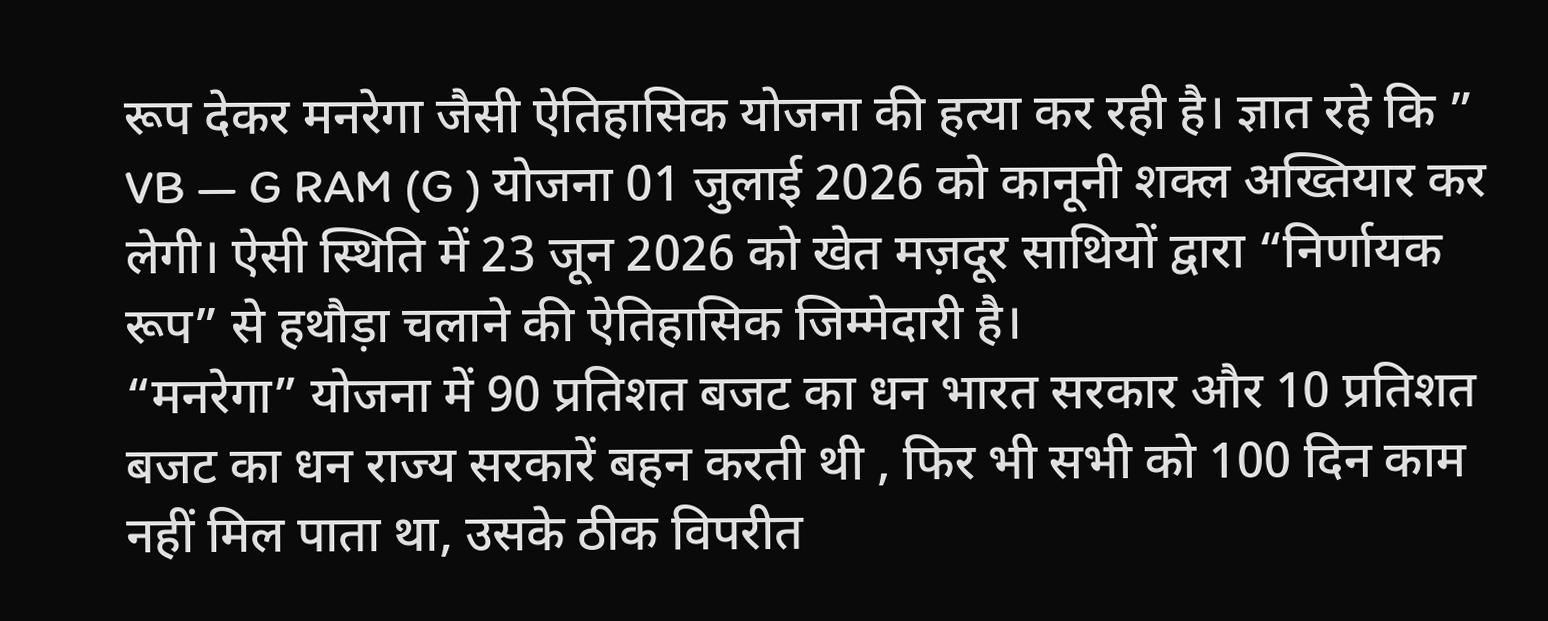रूप देकर मनरेगा जैसी ऐतिहासिक योजना की हत्या कर रही है। ज्ञात रहे कि ” VB — G RAM (G ) योजना 01 जुलाई 2026 को कानूनी शक्ल अख्तियार कर लेगी। ऐसी स्थिति में 23 जून 2026 को खेत मज़दूर साथियों द्वारा “निर्णायक रूप” से हथौड़ा चलाने की ऐतिहासिक जिम्मेदारी है।
“मनरेगा” योजना में 90 प्रतिशत बजट का धन भारत सरकार और 10 प्रतिशत बजट का धन राज्य सरकारें बहन करती थी , फिर भी सभी को 100 दिन काम नहीं मिल पाता था, उसके ठीक विपरीत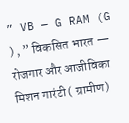” VB — G RAM (G ) , ” विकसित भारत — रोजगार और आजीविका मिशन गारंटी ( ग्रामीण)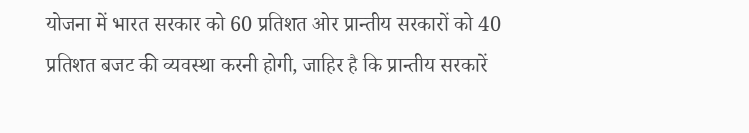योजना में भारत सरकार को 60 प्रतिशत ओर प्रान्तीय सरकारों को 40 प्रतिशत बजट की व्यवस्था करनी होगी, जाहिर है कि प्रान्तीय सरकारें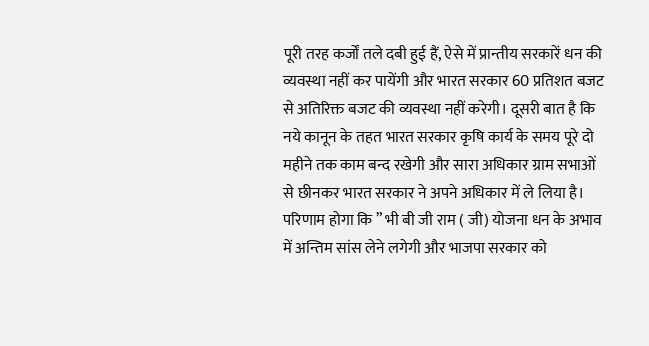पूरी तरह कर्जों तले दबी हुई हैं, ऐसे में प्रान्तीय सरकारें धन की व्यवस्था नहीं कर पायेंगी और भारत सरकार 60 प्रतिशत बजट से अतिरिक्त बजट की व्यवस्था नहीं करेगी। दूसरी बात है कि नये कानून के तहत भारत सरकार कृषि कार्य के समय पूरे दो महीने तक काम बन्द रखेगी और सारा अधिकार ग्राम सभाओं से छीनकर भारत सरकार ने अपने अधिकार में ले लिया है। परिणाम होगा कि ” भी बी जी राम ( जी) योजना धन के अभाव में अन्तिम सांस लेने लगेगी और भाजपा सरकार को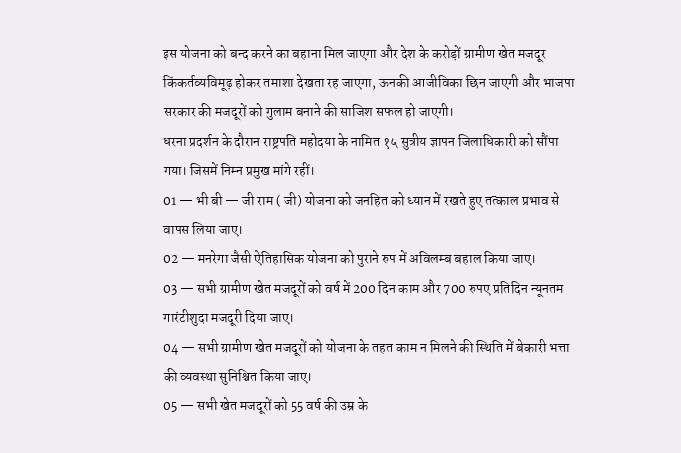इस योजना को बन्द करने का बहाना मिल जाएगा और देश के करोड़ों ग्रामीण खेत मजदूर किंकर्तव्यविमूढ़ होकर तमाशा देखता रह जाएगा, ऊनकी आजीविका छिन जाएगी और भाजपा सरकार की मजदूरों को गुलाम बनाने की साजिश सफल हो जाएगी।
धरना प्रदर्शन के दौरान राष्ट्रपति महोदया के नामित १५ सुत्रीय ज्ञापन जिलाधिकारी को सौंपा गया। जिसमें निम्न प्रमुख मांगे रहीं।
01 — भी बी — जी राम ( जी) योजना को जनहित को ध्यान में रखते हुए तत्काल प्रभाव से वापस लिया जाए।
02 — मनरेगा जैसी ऐतिहासिक योजना को पुराने रुप में अविलम्ब बहाल किया जाए।
03 — सभी ग्रामीण खेत मजदूरों को वर्ष में 200 दिन काम और 700 रुपए प्रतिदिन न्यूनतम गारंटीशुदा मजदूरी दिया जाए।
04 — सभी ग्रामीण खेत मजदूरों को योजना के तहत काम न मिलने की स्थिति में बेकारी भत्ता की व्यवस्था सुनिश्चित किया जाए।
05 — सभी खेत मजदूरों को 55 वर्ष की उम्र के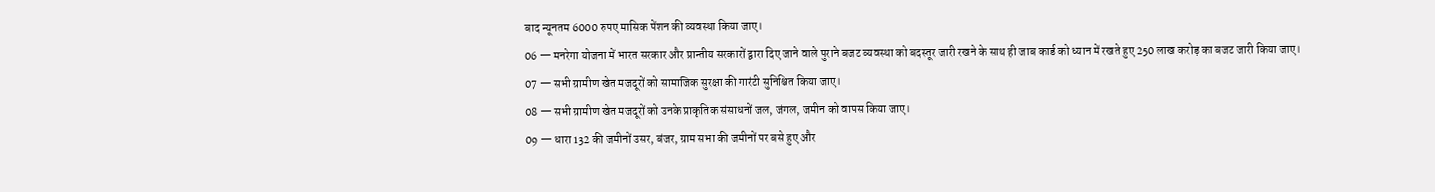बाद न्यूनतम 6000 रुपए मासिक पेंशन की व्यवस्था किया जाए।
06 — मनरेगा योजना में भारत सरकार और प्रान्तीय सरकारों द्वारा दिए जाने वाले पुराने बजट व्यवस्था को बदस्तूर जारी रखने के साथ ही जाब कार्ड को ध्यान में रखते हुए 250 लाख करोड़ का बजट जारी किया जाए।
07 — सभी ग्रामीण खेत मजदूरों को सामाजिक सुरक्षा की गारंटी सुनिश्चित किया जाए।
08 — सभी ग्रामीण खेत मजदूरों को उनके प्राकृतिक संसाधनों जल, जंगल, जमीन को वापस किया जाए।
09 — धारा 132 की जमीनों उसर, बंजर, ग्राम सभा की जमीनों पर बसे हुए और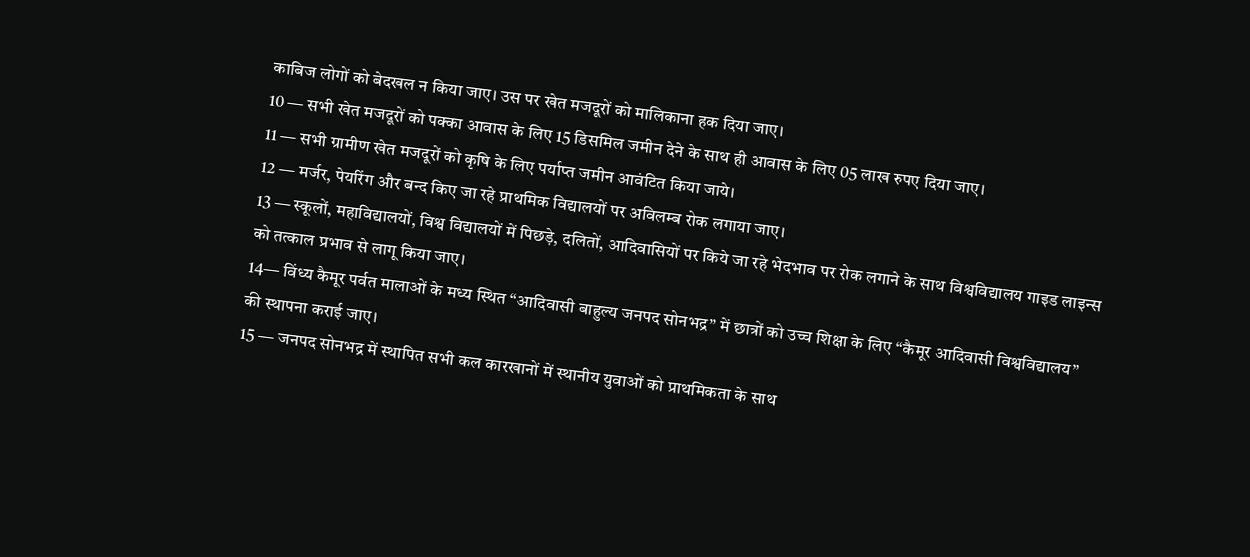काबिज लोगों को बेदखल न किया जाए। उस पर खेत मजदूरों को मालिकाना हक दिया जाए।
10 — सभी खेत मजदूरों को पक्का आवास के लिए 15 डिसमिल जमीन देने के साथ ही आवास के लिए 05 लाख रुपए दिया जाए।
11 — सभी ग्रामीण खेत मजदूरों को कृषि के लिए पर्याप्त जमीन आवंटित किया जाये।
12 — मर्जर, पेयरिंग और बन्द किए जा रहे प्राथमिक विद्यालयों पर अविलम्ब रोक लगाया जाए।
13 — स्कूलों, महाविद्यालयों, विश्व विद्यालयों में पिछड़े, दलितों, आदिवासियों पर किये जा रहे भेदभाव पर रोक लगाने के साथ विश्वविद्यालय गाइड लाइन्स को तत्काल प्रभाव से लागू किया जाए।
14— विंध्य कैमूर पर्वत मालाओं के मध्य स्थित “आदिवासी बाहुल्य जनपद सोनभद्र” में छात्रों को उच्च शिक्षा के लिए “कैमूर आदिवासी विश्वविद्यालय” की स्थापना कराई जाए।
15 — जनपद सोनभद्र में स्थापित सभी कल कारखानों में स्थानीय युवाओं को प्राथमिकता के साथ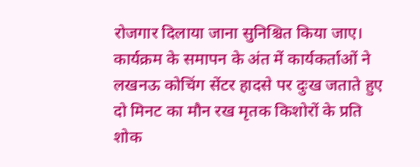रोजगार दिलाया जाना सुनिश्चित किया जाए।
कार्यक्रम के समापन के अंत में कार्यकर्ताओं ने लखनऊ कोचिंग सेंटर हादसे पर दुःख जताते हुए दो मिनट का मौन रख मृतक किशोरों के प्रति शोक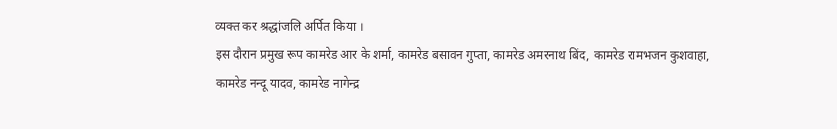व्यक्त कर श्रद्धांजलि अर्पित किया ।
इस दौरान प्रमुख रूप कामरेड आर के शर्मा, कामरेड बसावन गुप्ता, कामरेड अमरनाथ बिंद, कामरेड रामभजन कुशवाहा, कामरेड नन्दू यादव, कामरेड नागेन्द्र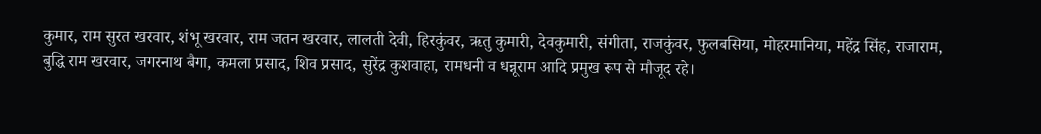कुमार, राम सुरत खरवार, शंभू खरवार, राम जतन खरवार, लालती देवी, हिरकुंवर, ऋतु कुमारी, देवकुमारी, संगीता, राजकुंवर, फुलबसिया, मोहरमानिया, महेंद्र सिंह, राजाराम, बुद्धि राम खरवार, जगरनाथ बैगा, कमला प्रसाद, शिव प्रसाद, सुरेंद्र कुशवाहा, रामधनी व धन्नूराम आदि प्रमुख रूप से मौजूद रहे।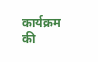कार्यक्रम की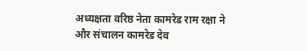अध्यक्षता वरिष्ठ नेता कामरेड राम रक्षा ने और संचालन कामरेड देव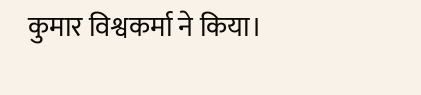कुमार विश्वकर्मा ने किया।